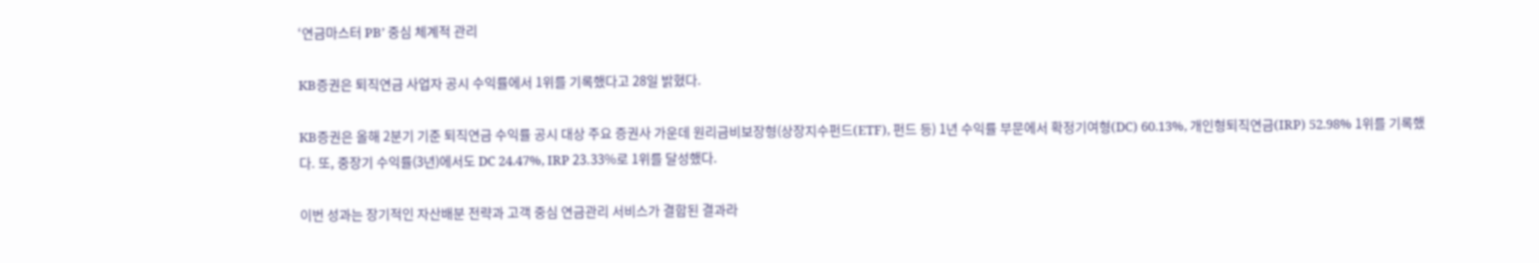‘연금마스터 PB’ 중심 체계적 관리

KB증권은 퇴직연금 사업자 공시 수익률에서 1위를 기록했다고 28일 밝혔다.

KB증권은 올해 2분기 기준 퇴직연금 수익률 공시 대상 주요 증권사 가운데 원리금비보장형(상장지수펀드(ETF), 펀드 등) 1년 수익률 부문에서 확정기여형(DC) 60.13%, 개인형퇴직연금(IRP) 52.98% 1위를 기록했다. 또, 중장기 수익률(3년)에서도 DC 24.47%, IRP 23.33%로 1위를 달성했다.

이번 성과는 장기적인 자산배분 전략과 고객 중심 연금관리 서비스가 결합된 결과라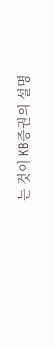는 것이 KB증권의 설명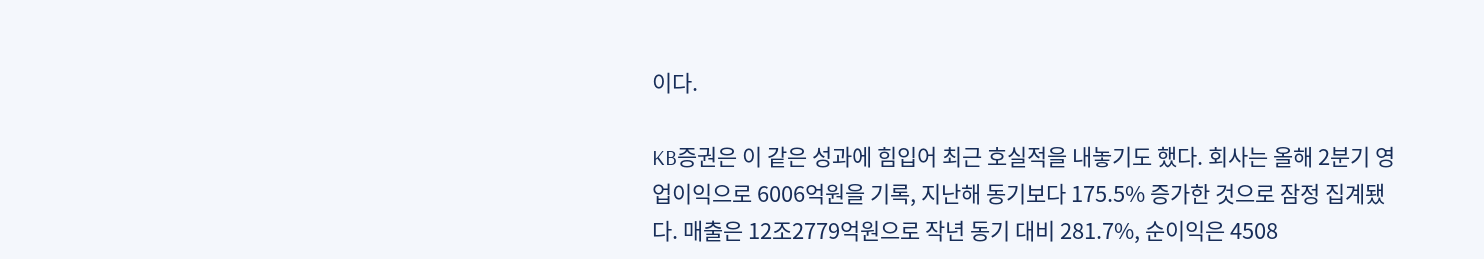이다.

KB증권은 이 같은 성과에 힘입어 최근 호실적을 내놓기도 했다. 회사는 올해 2분기 영업이익으로 6006억원을 기록, 지난해 동기보다 175.5% 증가한 것으로 잠정 집계됐다. 매출은 12조2779억원으로 작년 동기 대비 281.7%, 순이익은 4508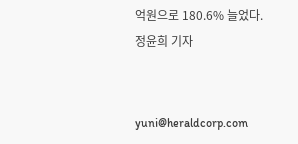억원으로 180.6% 늘었다. 정윤희 기자


yuni@heraldcorp.com